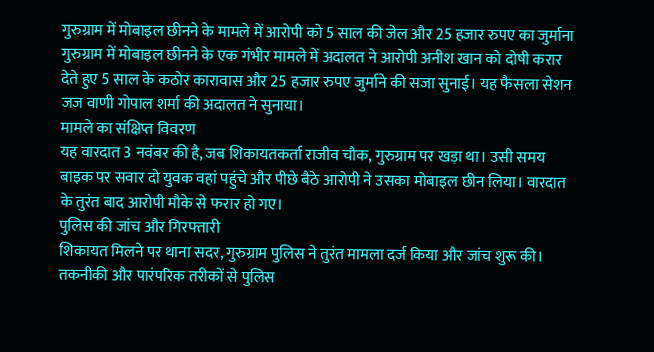गुरुग्राम में मोबाइल छीनने के मामले में आरोपी को 5 साल की जेल और 25 हजार रुपए का जुर्माना
गुरुग्राम में मोबाइल छीनने के एक गंभीर मामले में अदालत ने आरोपी अनीश खान को दोषी करार देते हुए 5 साल के कठोर कारावास और 25 हजार रुपए जुर्माने की सजा सुनाई। यह फैसला सेशन जज वाणी गोपाल शर्मा की अदालत ने सुनाया।
मामले का संक्षिप्त विवरण
यह वारदात 3 नवंबर की है, जब शिकायतकर्ता राजीव चौक, गुरुग्राम पर खड़ा था। उसी समय बाइक पर सवार दो युवक वहां पहुंचे और पीछे बैठे आरोपी ने उसका मोबाइल छीन लिया। वारदात के तुरंत बाद आरोपी मौके से फरार हो गए।
पुलिस की जांच और गिरफ्तारी
शिकायत मिलने पर थाना सदर, गुरुग्राम पुलिस ने तुरंत मामला दर्ज किया और जांच शुरू की। तकनीकी और पारंपरिक तरीकों से पुलिस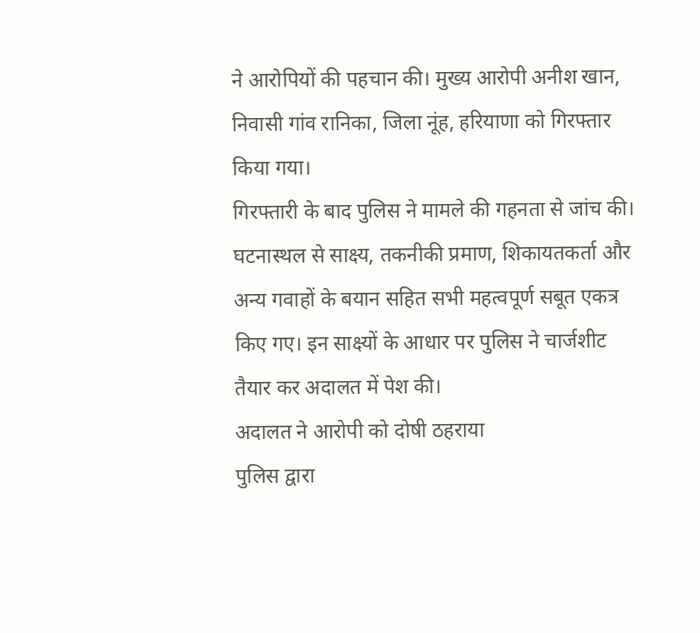ने आरोपियों की पहचान की। मुख्य आरोपी अनीश खान, निवासी गांव रानिका, जिला नूंह, हरियाणा को गिरफ्तार किया गया।
गिरफ्तारी के बाद पुलिस ने मामले की गहनता से जांच की। घटनास्थल से साक्ष्य, तकनीकी प्रमाण, शिकायतकर्ता और अन्य गवाहों के बयान सहित सभी महत्वपूर्ण सबूत एकत्र किए गए। इन साक्ष्यों के आधार पर पुलिस ने चार्जशीट तैयार कर अदालत में पेश की।
अदालत ने आरोपी को दोषी ठहराया
पुलिस द्वारा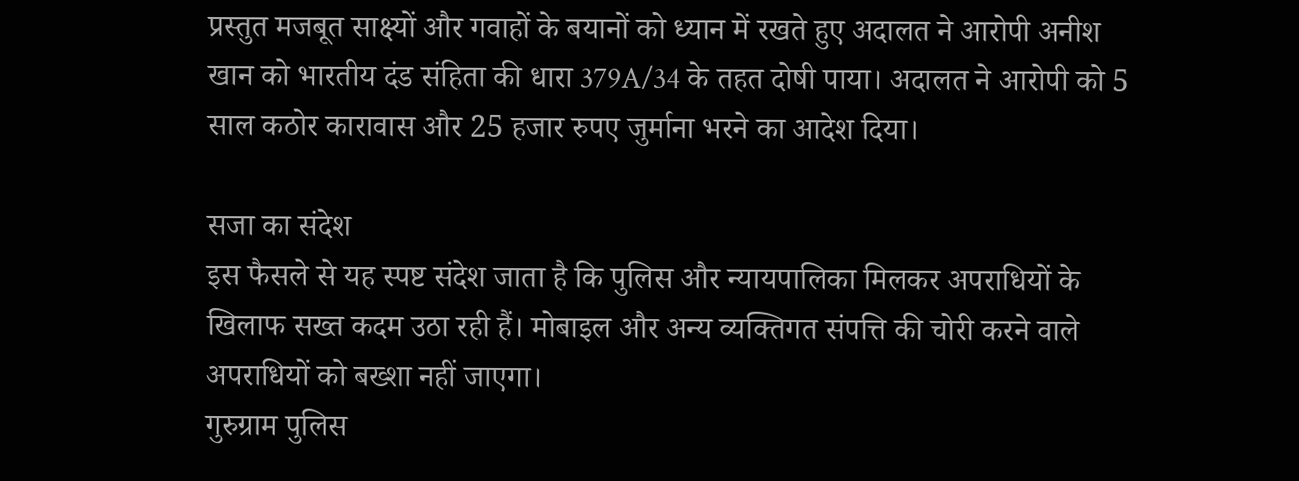प्रस्तुत मजबूत साक्ष्यों और गवाहों के बयानों को ध्यान में रखते हुए अदालत ने आरोपी अनीश खान को भारतीय दंड संहिता की धारा 379A/34 के तहत दोषी पाया। अदालत ने आरोपी को 5 साल कठोर कारावास और 25 हजार रुपए जुर्माना भरने का आदेश दिया।

सजा का संदेश
इस फैसले से यह स्पष्ट संदेश जाता है कि पुलिस और न्यायपालिका मिलकर अपराधियों के खिलाफ सख्त कदम उठा रही हैं। मोबाइल और अन्य व्यक्तिगत संपत्ति की चोरी करने वाले अपराधियों को बख्शा नहीं जाएगा।
गुरुग्राम पुलिस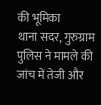की भूमिका
थाना सदर, गुरुग्राम पुलिस ने मामले की जांच में तेजी और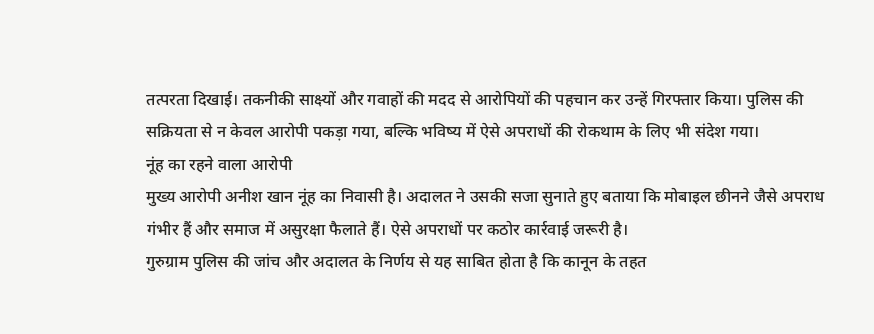तत्परता दिखाई। तकनीकी साक्ष्यों और गवाहों की मदद से आरोपियों की पहचान कर उन्हें गिरफ्तार किया। पुलिस की सक्रियता से न केवल आरोपी पकड़ा गया, बल्कि भविष्य में ऐसे अपराधों की रोकथाम के लिए भी संदेश गया।
नूंह का रहने वाला आरोपी
मुख्य आरोपी अनीश खान नूंह का निवासी है। अदालत ने उसकी सजा सुनाते हुए बताया कि मोबाइल छीनने जैसे अपराध गंभीर हैं और समाज में असुरक्षा फैलाते हैं। ऐसे अपराधों पर कठोर कार्रवाई जरूरी है।
गुरुग्राम पुलिस की जांच और अदालत के निर्णय से यह साबित होता है कि कानून के तहत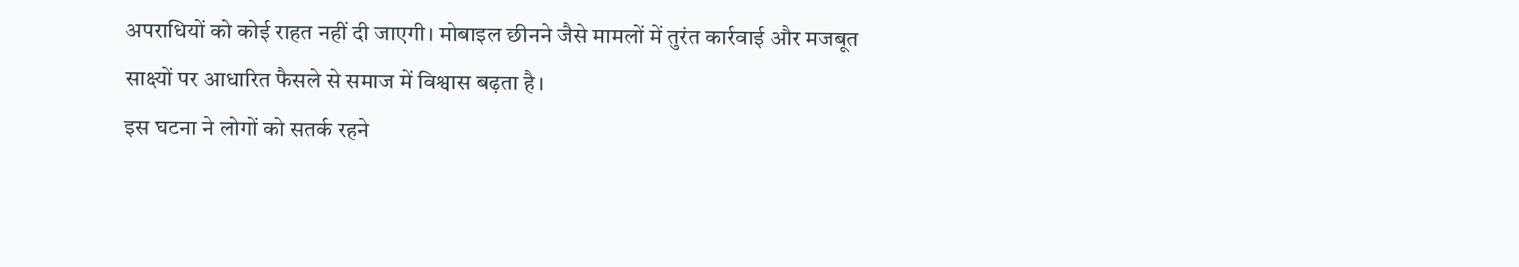अपराधियों को कोई राहत नहीं दी जाएगी। मोबाइल छीनने जैसे मामलों में तुरंत कार्रवाई और मजबूत साक्ष्यों पर आधारित फैसले से समाज में विश्वास बढ़ता है।
इस घटना ने लोगों को सतर्क रहने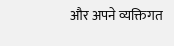और अपने व्यक्तिगत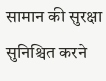सामान की सुरक्षा सुनिश्चित करने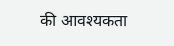की आवश्यकता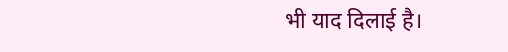भी याद दिलाई है।